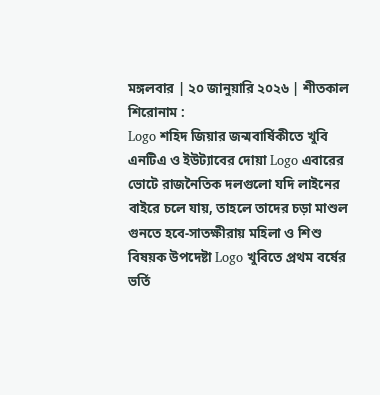মঙ্গলবার | ২০ জানুয়ারি ২০২৬ | শীতকাল
শিরোনাম :
Logo শহিদ জিয়ার জন্মবার্ষিকীতে খুবি এনটিএ ও ইউট্যাবের দোয়া Logo এবারের ভোটে রাজনৈতিক দলগুলো যদি লাইনের বাইরে চলে যায়, তাহলে তাদের চড়া মাশুল গুনতে হবে-সাতক্ষীরায় মহিলা ও শিশু বিষয়ক উপদেষ্টা Logo খুবিতে প্রথম বর্ষের ভর্তি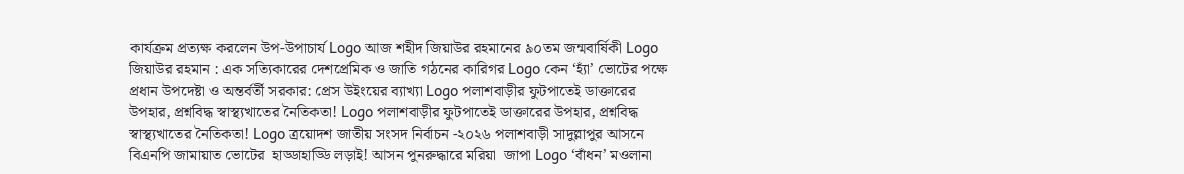কার্যক্রম প্রত্যক্ষ করলেন উপ-উপাচার্য Logo আজ শহীদ জিয়াউর রহমানের ৯০তম জন্মবার্ষিকী Logo জিয়াউর রহমান : এক সত্যিকারের দেশপ্রেমিক ও জাতি গঠনের কারিগর Logo কেন ‘হ্যাঁ’ ভোটের পক্ষে প্রধান উপদেষ্টা ও অন্তর্বর্তী সরকার: প্রেস উইংয়ের ব্যাখ্যা Logo পলাশবাড়ীর ফুটপাতেই ডাক্তারের উপহার, প্রশ্নবিদ্ধ স্বাস্থ্যখাতের নৈতিকতা! Logo পলাশবাড়ীর ফুটপাতেই ডাক্তারের উপহার, প্রশ্নবিদ্ধ স্বাস্থ্যখাতের নৈতিকতা! Logo ত্রয়োদশ জাতীয় সংসদ নির্বাচন -২০২৬ পলাশবাড়ী সাদুল্লাপুর আসনে  বিএনপি জামায়াত ভোটের  হাড্ডাহাড্ডি লড়াই! আসন পুনরুদ্ধারে মরিয়া  জাপা Logo ‘বাঁধন’ মওলানা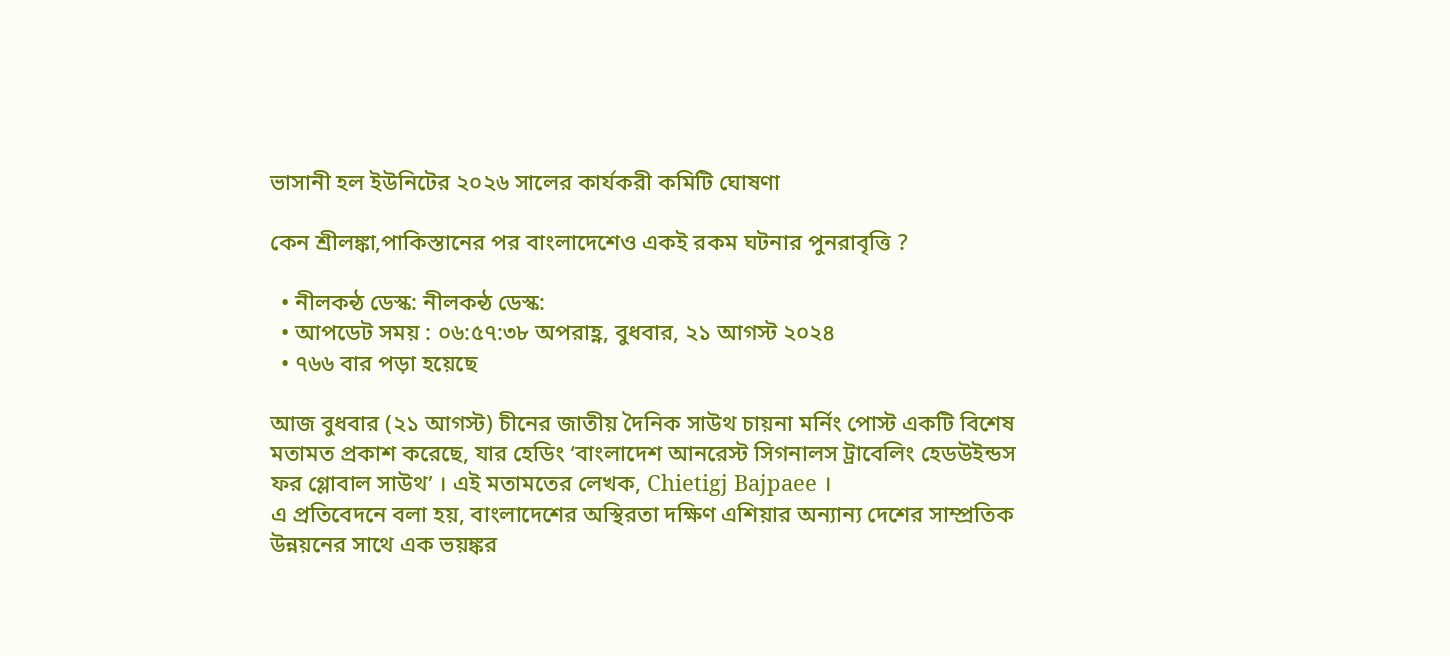ভাসানী হল ইউনিটের ২০২৬ সালের কার্যকরী কমিটি ঘোষণা

কেন শ্রীলঙ্কা,পাকিস্তানের পর বাংলাদেশেও একই রকম ঘটনার পুনরাবৃত্তি ?

  • নীলকন্ঠ ডেস্ক: নীলকন্ঠ ডেস্ক:
  • আপডেট সময় : ০৬:৫৭:৩৮ অপরাহ্ণ, বুধবার, ২১ আগস্ট ২০২৪
  • ৭৬৬ বার পড়া হয়েছে

আজ বুধবার (২১ আগস্ট) চীনের জাতীয় দৈনিক সাউথ চায়না মর্নিং পোস্ট একটি বিশেষ মতামত প্রকাশ করেছে, যার হেডিং ‘বাংলাদেশ আনরেস্ট সিগনালস ট্রাবেলিং হেডউইন্ডস ফর গ্লোবাল সাউথ’ । এই মতামতের লেখক, Chietigj Bajpaee ।
এ প্রতিবেদনে বলা হয়, বাংলাদেশের অস্থিরতা দক্ষিণ এশিয়ার অন্যান্য দেশের সাম্প্রতিক উন্নয়নের সাথে এক ভয়ঙ্কর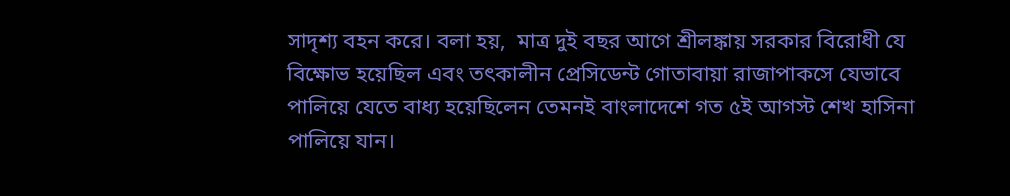সাদৃশ্য বহন করে। বলা হয়,  মাত্র দুই বছর আগে শ্রীলঙ্কায় সরকার বিরোধী যে বিক্ষোভ হয়েছিল এবং তৎকালীন প্রেসিডেন্ট গোতাবায়া রাজাপাকসে যেভাবে পালিয়ে যেতে বাধ্য হয়েছিলেন তেমনই বাংলাদেশে গত ৫ই আগস্ট শেখ হাসিনা পালিয়ে যান।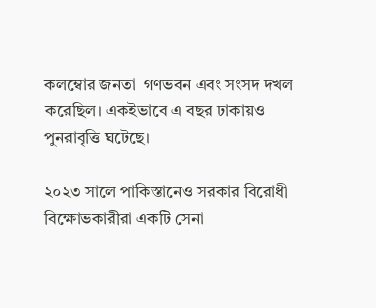কলম্বোর জনতা  গণভবন এবং সংসদ দখল করেছিল। একইভাবে এ বছর ঢাকায়ও পুনরাবৃত্তি ঘটেছে।

২০২৩ সালে পাকিস্তানেও সরকার বিরোধী বিক্ষোভকারীরা একটি সেনা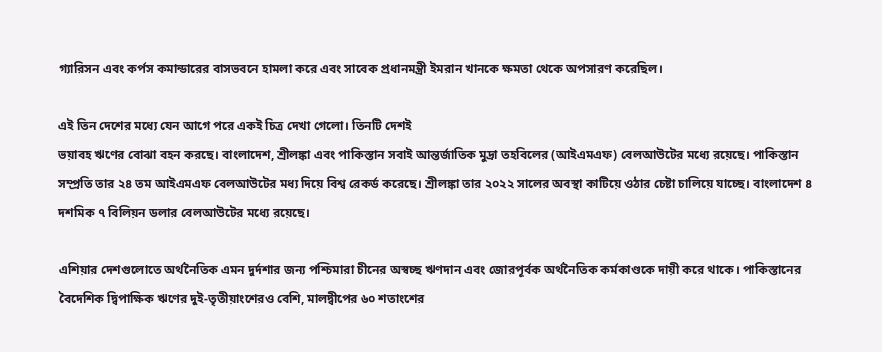গ্যারিসন এবং কর্পস কমান্ডারের বাসভবনে হামলা করে এবং সাবেক প্রধানমন্ত্রী ইমরান খানকে ক্ষমতা থেকে অপসারণ করেছিল।

এই তিন দেশের মধ্যে যেন আগে পরে একই চিত্র দেখা গেলো। তিনটি দেশই
ভয়াবহ ঋণের বোঝা বহন করছে। বাংলাদেশ, শ্রীলঙ্কা এবং পাকিস্তান সবাই আন্তর্জাতিক মুদ্রা তহবিলের (আইএমএফ) বেলআউটের মধ্যে রয়েছে। পাকিস্তান সম্প্রতি তার ২৪ তম আইএমএফ বেলআউটের মধ্য দিয়ে বিশ্ব রেকর্ড করেছে। শ্রীলঙ্কা তার ২০২২ সালের অবস্থা কাটিয়ে ওঠার চেষ্টা চালিয়ে যাচ্ছে। বাংলাদেশ ৪ দশমিক ৭ বিলিয়ন ডলার বেলআউটের মধ্যে রয়েছে।

এশিয়ার দেশগুলোতে অর্থনৈতিক এমন দুর্দশার জন্য পশ্চিমারা চীনের অস্বচ্ছ ঋণদান এবং জোরপূর্বক অর্থনৈতিক কর্মকাণ্ডকে দায়ী করে থাকে। পাকিস্তানের বৈদেশিক দ্বিপাক্ষিক ঋণের দুই-তৃতীয়াংশেরও বেশি, মালদ্বীপের ৬০ শতাংশের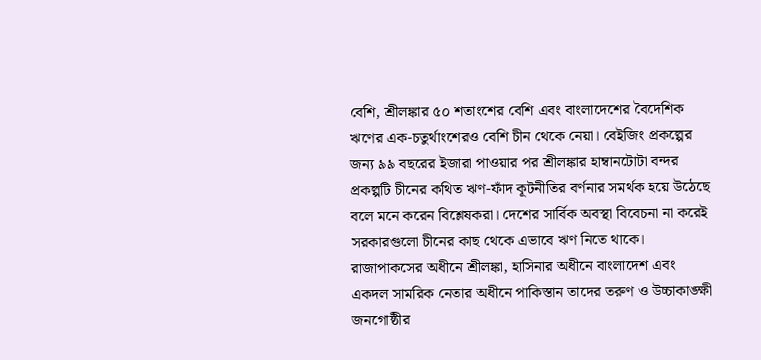বেশি, শ্রীলঙ্কার ৫০ শতাংশের বেশি এবং বাংলাদেশের বৈদেশিক ঋণের এক-চতুর্থাংশেরও বেশি চীন থেকে নেয়া। বেইজিং প্রকল্পের জন্য ৯৯ বছরের ইজারা পাওয়ার পর শ্রীলঙ্কার হাম্বানটোটা বন্দর প্রকল্পটি চীনের কথিত ঋণ-ফাঁদ কূটনীতির বর্ণনার সমর্থক হয়ে উঠেছে বলে মনে করেন বিশ্লেষকরা। দেশের সার্বিক অবস্থা বিবেচনা না করেই সরকারগুলো চীনের কাছ থেকে এভাবে ঋণ নিতে থাকে। রাজাপাকসের অধীনে শ্রীলঙ্কা, হাসিনার অধীনে বাংলাদেশ এবং একদল সামরিক নেতার অধীনে পাকিস্তান তাদের তরুণ ও উচ্চাকাঙ্ক্ষী জনগোষ্ঠীর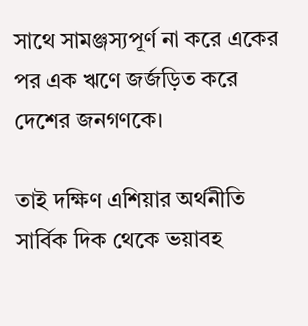সাথে সামঞ্জস্যপূর্ণ না করে একের পর এক ঋণে জর্জড়িত করে দেশের জনগণকে।

তাই দক্ষিণ এশিয়ার অর্থনীতি সার্বিক দিক থেকে ভয়াবহ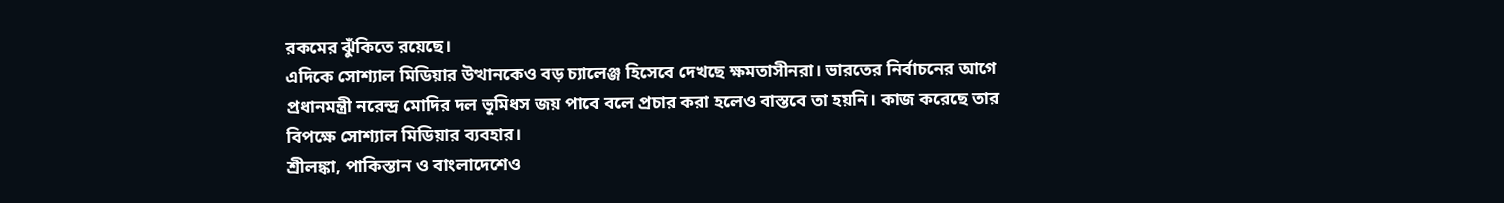রকমের ঝুঁকিতে রয়েছে।
এদিকে সোশ্যাল মিডিয়ার উত্থানকেও বড় চ্যালেঞ্জ হিসেবে দেখছে ক্ষমতাসীনরা। ভারতের নির্বাচনের আগে প্রধানমন্ত্রী নরেন্দ্র মোদির দল ভূমিধস জয় পাবে বলে প্রচার করা হলেও বাস্তবে তা হয়নি। কাজ করেছে তার বিপক্ষে সোশ্যাল মিডিয়ার ব্যবহার।
শ্রীলঙ্কা, পাকিস্তান ও বাংলাদেশেও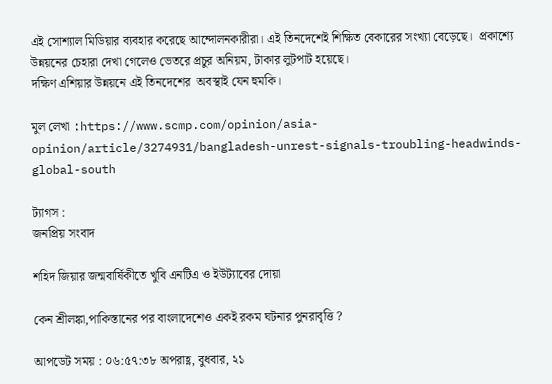এই সোশ্যাল মিডিয়ার ব্যবহার করেছে আন্দোলনকারীরা। এই তিনদেশেই শিক্ষিত বেকারের সংখ্যা বেড়েছে।  প্রকাশ্যে উন্নয়নের চেহারা দেখা গেলেও ভেতরে প্রচুর অনিয়ম, টাকার লুটপাট হয়েছে।
দক্ষিণ এশিয়ার উন্নয়নে এই তিনদেশের  অবস্থাই যেন হুমকি।

মুল লেখা :https://www.scmp.com/opinion/asia-opinion/article/3274931/bangladesh-unrest-signals-troubling-headwinds-global-south

ট্যাগস :
জনপ্রিয় সংবাদ

শহিদ জিয়ার জন্মবার্ষিকীতে খুবি এনটিএ ও ইউট্যাবের দোয়া

কেন শ্রীলঙ্কা,পাকিস্তানের পর বাংলাদেশেও একই রকম ঘটনার পুনরাবৃত্তি ?

আপডেট সময় : ০৬:৫৭:৩৮ অপরাহ্ণ, বুধবার, ২১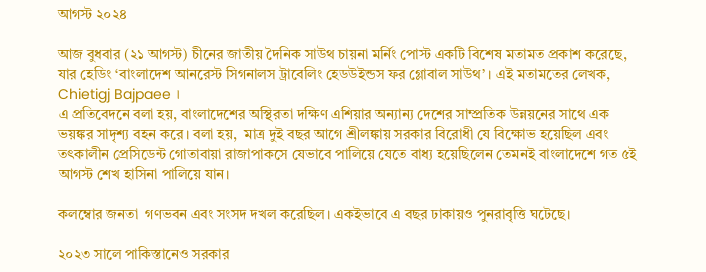আগস্ট ২০২৪

আজ বুধবার (২১ আগস্ট) চীনের জাতীয় দৈনিক সাউথ চায়না মর্নিং পোস্ট একটি বিশেষ মতামত প্রকাশ করেছে, যার হেডিং ‘বাংলাদেশ আনরেস্ট সিগনালস ট্রাবেলিং হেডউইন্ডস ফর গ্লোবাল সাউথ’ । এই মতামতের লেখক, Chietigj Bajpaee ।
এ প্রতিবেদনে বলা হয়, বাংলাদেশের অস্থিরতা দক্ষিণ এশিয়ার অন্যান্য দেশের সাম্প্রতিক উন্নয়নের সাথে এক ভয়ঙ্কর সাদৃশ্য বহন করে। বলা হয়,  মাত্র দুই বছর আগে শ্রীলঙ্কায় সরকার বিরোধী যে বিক্ষোভ হয়েছিল এবং তৎকালীন প্রেসিডেন্ট গোতাবায়া রাজাপাকসে যেভাবে পালিয়ে যেতে বাধ্য হয়েছিলেন তেমনই বাংলাদেশে গত ৫ই আগস্ট শেখ হাসিনা পালিয়ে যান।

কলম্বোর জনতা  গণভবন এবং সংসদ দখল করেছিল। একইভাবে এ বছর ঢাকায়ও পুনরাবৃত্তি ঘটেছে।

২০২৩ সালে পাকিস্তানেও সরকার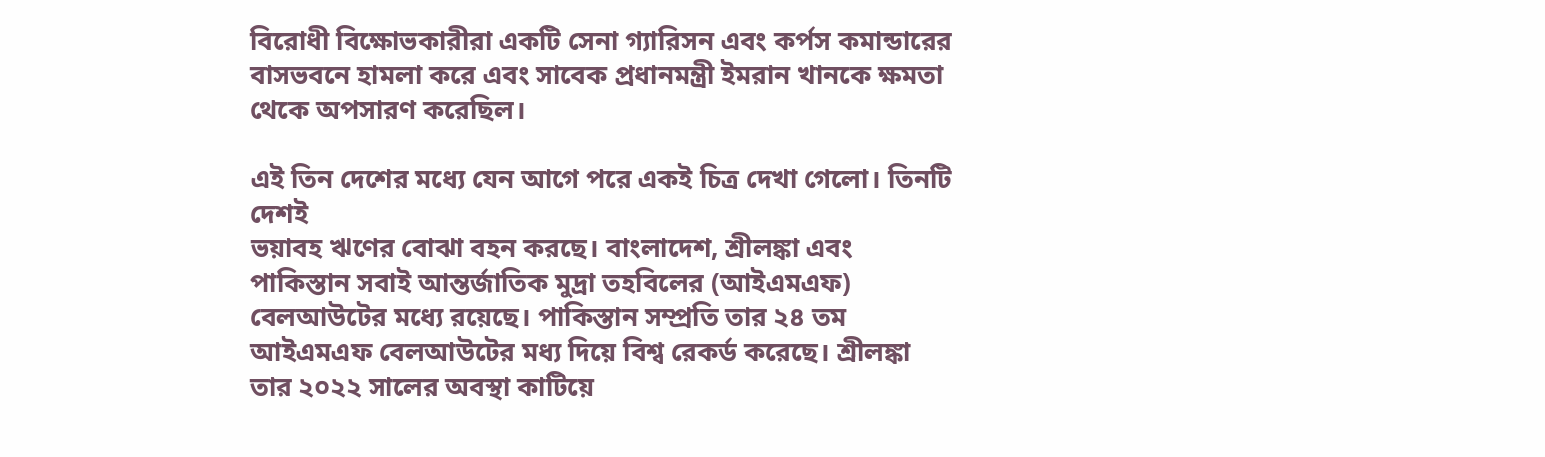বিরোধী বিক্ষোভকারীরা একটি সেনা গ্যারিসন এবং কর্পস কমান্ডারের বাসভবনে হামলা করে এবং সাবেক প্রধানমন্ত্রী ইমরান খানকে ক্ষমতা থেকে অপসারণ করেছিল।

এই তিন দেশের মধ্যে যেন আগে পরে একই চিত্র দেখা গেলো। তিনটি দেশই
ভয়াবহ ঋণের বোঝা বহন করছে। বাংলাদেশ, শ্রীলঙ্কা এবং পাকিস্তান সবাই আন্তর্জাতিক মুদ্রা তহবিলের (আইএমএফ) বেলআউটের মধ্যে রয়েছে। পাকিস্তান সম্প্রতি তার ২৪ তম আইএমএফ বেলআউটের মধ্য দিয়ে বিশ্ব রেকর্ড করেছে। শ্রীলঙ্কা তার ২০২২ সালের অবস্থা কাটিয়ে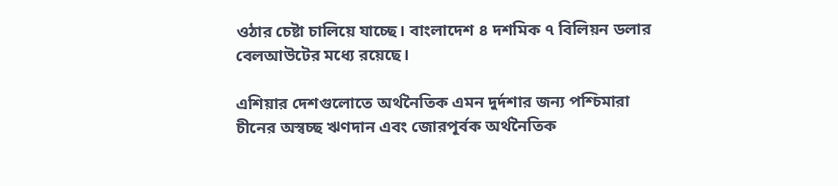ওঠার চেষ্টা চালিয়ে যাচ্ছে। বাংলাদেশ ৪ দশমিক ৭ বিলিয়ন ডলার বেলআউটের মধ্যে রয়েছে।

এশিয়ার দেশগুলোতে অর্থনৈতিক এমন দুর্দশার জন্য পশ্চিমারা চীনের অস্বচ্ছ ঋণদান এবং জোরপূর্বক অর্থনৈতিক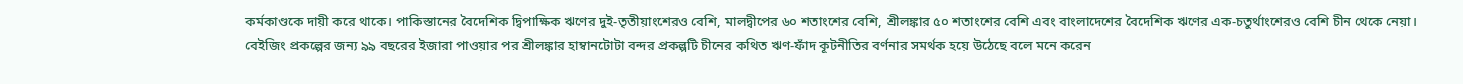কর্মকাণ্ডকে দায়ী করে থাকে। পাকিস্তানের বৈদেশিক দ্বিপাক্ষিক ঋণের দুই-তৃতীয়াংশেরও বেশি, মালদ্বীপের ৬০ শতাংশের বেশি, শ্রীলঙ্কার ৫০ শতাংশের বেশি এবং বাংলাদেশের বৈদেশিক ঋণের এক-চতুর্থাংশেরও বেশি চীন থেকে নেয়া। বেইজিং প্রকল্পের জন্য ৯৯ বছরের ইজারা পাওয়ার পর শ্রীলঙ্কার হাম্বানটোটা বন্দর প্রকল্পটি চীনের কথিত ঋণ-ফাঁদ কূটনীতির বর্ণনার সমর্থক হয়ে উঠেছে বলে মনে করেন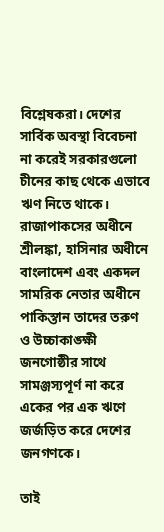বিশ্লেষকরা। দেশের সার্বিক অবস্থা বিবেচনা না করেই সরকারগুলো চীনের কাছ থেকে এভাবে ঋণ নিতে থাকে। রাজাপাকসের অধীনে শ্রীলঙ্কা, হাসিনার অধীনে বাংলাদেশ এবং একদল সামরিক নেতার অধীনে পাকিস্তান তাদের তরুণ ও উচ্চাকাঙ্ক্ষী জনগোষ্ঠীর সাথে সামঞ্জস্যপূর্ণ না করে একের পর এক ঋণে জর্জড়িত করে দেশের জনগণকে।

তাই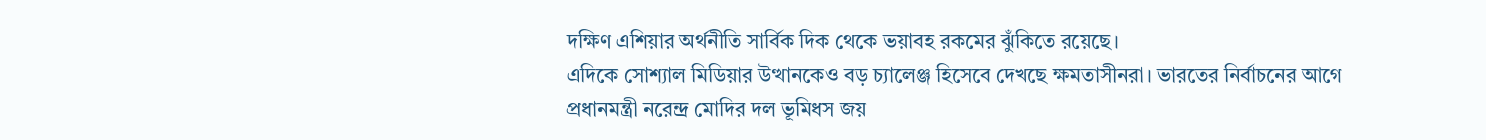দক্ষিণ এশিয়ার অর্থনীতি সার্বিক দিক থেকে ভয়াবহ রকমের ঝুঁকিতে রয়েছে।
এদিকে সোশ্যাল মিডিয়ার উত্থানকেও বড় চ্যালেঞ্জ হিসেবে দেখছে ক্ষমতাসীনরা। ভারতের নির্বাচনের আগে প্রধানমন্ত্রী নরেন্দ্র মোদির দল ভূমিধস জয়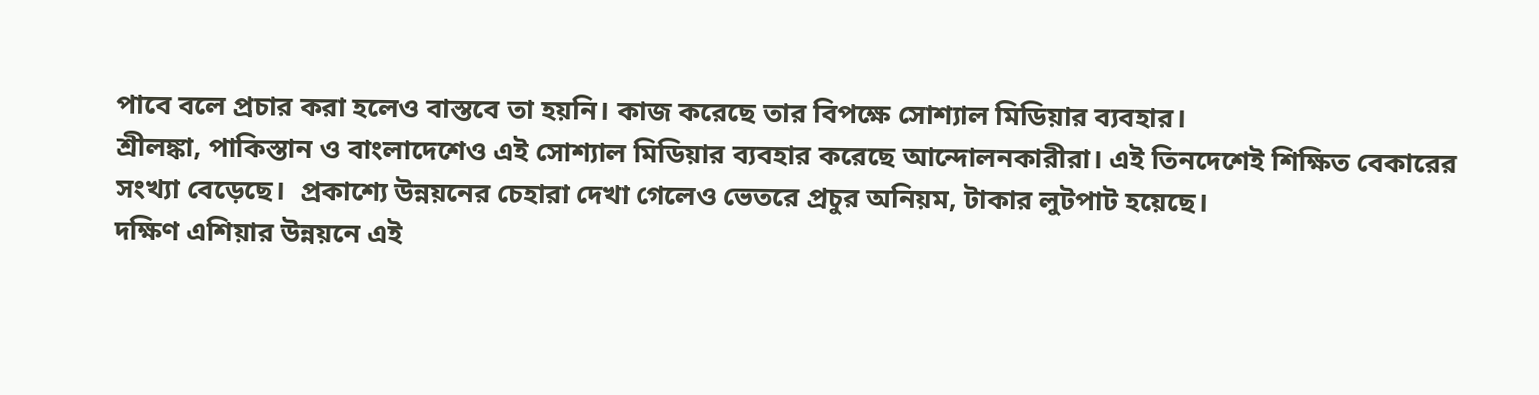পাবে বলে প্রচার করা হলেও বাস্তবে তা হয়নি। কাজ করেছে তার বিপক্ষে সোশ্যাল মিডিয়ার ব্যবহার।
শ্রীলঙ্কা, পাকিস্তান ও বাংলাদেশেও এই সোশ্যাল মিডিয়ার ব্যবহার করেছে আন্দোলনকারীরা। এই তিনদেশেই শিক্ষিত বেকারের সংখ্যা বেড়েছে।  প্রকাশ্যে উন্নয়নের চেহারা দেখা গেলেও ভেতরে প্রচুর অনিয়ম, টাকার লুটপাট হয়েছে।
দক্ষিণ এশিয়ার উন্নয়নে এই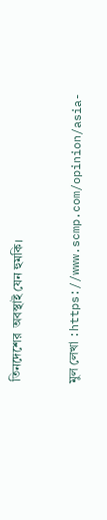তিনদেশের  অবস্থাই যেন হুমকি।

মুল লেখা :https://www.scmp.com/opinion/asia-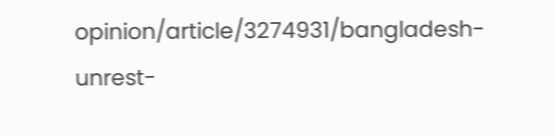opinion/article/3274931/bangladesh-unrest-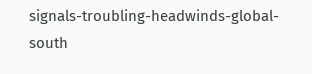signals-troubling-headwinds-global-south